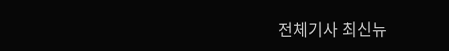전체기사 최신뉴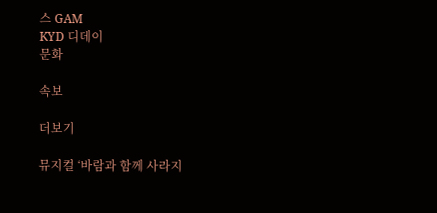스 GAM
KYD 디데이
문화

속보

더보기

뮤지컬 ‘바람과 함께 사라지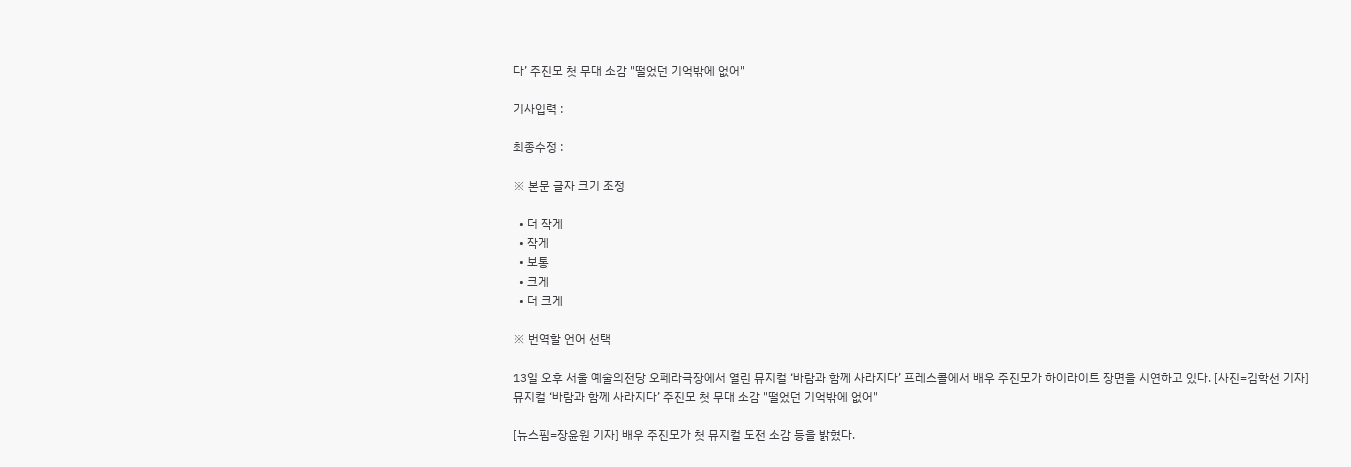다’ 주진모 첫 무대 소감 "떨었던 기억밖에 없어"

기사입력 :

최종수정 :

※ 본문 글자 크기 조정

  • 더 작게
  • 작게
  • 보통
  • 크게
  • 더 크게

※ 번역할 언어 선택

13일 오후 서울 예술의전당 오페라극장에서 열린 뮤지컬 ‘바람과 함께 사라지다’ 프레스콜에서 배우 주진모가 하이라이트 장면을 시연하고 있다. [사진=김학선 기자]
뮤지컬 ‘바람과 함께 사라지다’ 주진모 첫 무대 소감 "떨었던 기억밖에 없어"

[뉴스핌=장윤원 기자] 배우 주진모가 첫 뮤지컬 도전 소감 등을 밝혔다.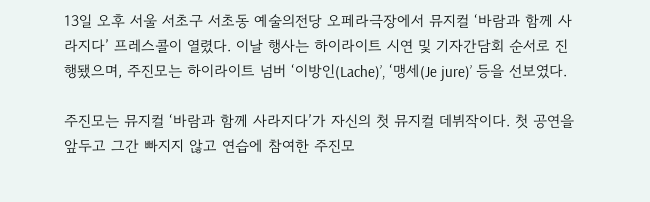13일 오후 서울 서초구 서초동 예술의전당 오페라극장에서 뮤지컬 ‘바람과 함께 사라지다’ 프레스콜이 열렸다. 이날 행사는 하이라이트 시연 및 기자간담회 순서로 진행됐으며, 주진모는 하이라이트 넘버 ‘이방인(Lache)’, ‘맹세(Je jure)’ 등을 선보였다.

주진모는 뮤지컬 ‘바람과 함께 사라지다’가 자신의 첫 뮤지컬 데뷔작이다. 첫 공연을 앞두고 그간 빠지지 않고 연습에 참여한 주진모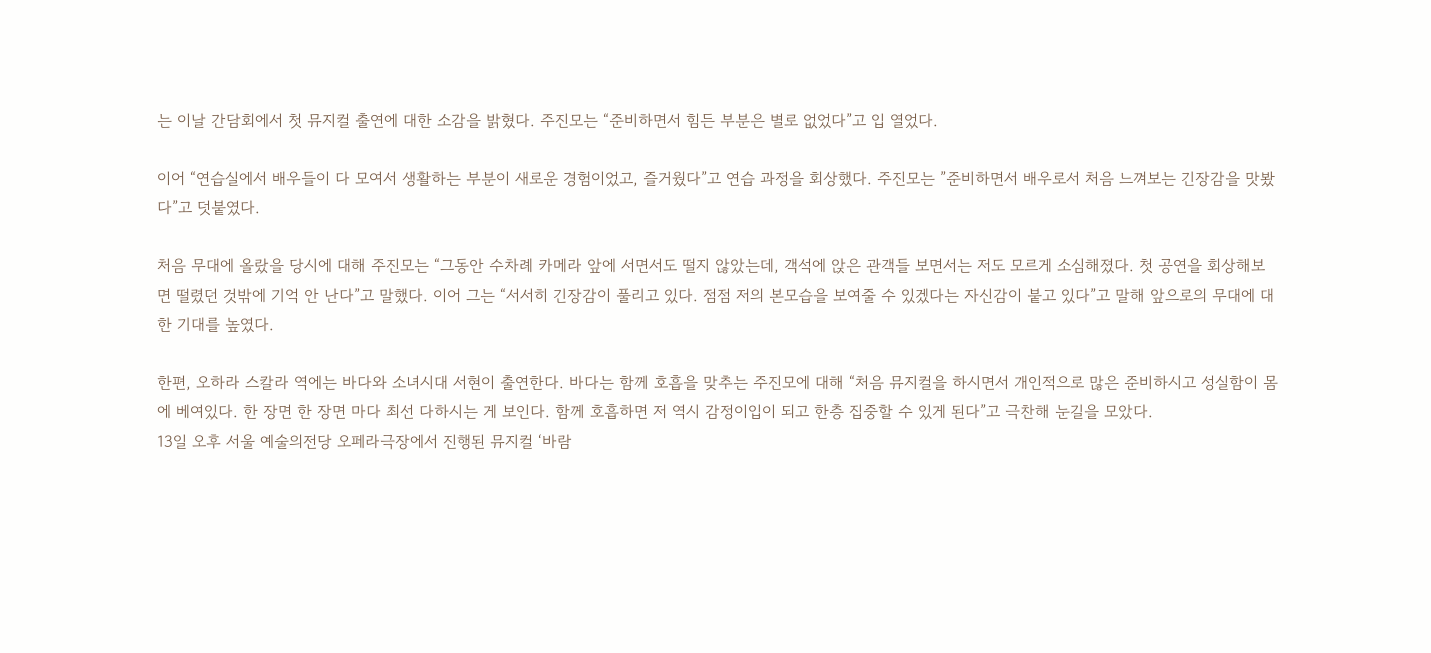는 이날 간담회에서 첫 뮤지컬 출연에 대한 소감을 밝혔다. 주진모는 “준비하면서 힘든 부분은 별로 없었다”고 입 열었다.

이어 “연습실에서 배우들이 다 모여서 생활하는 부분이 새로운 경험이었고, 즐거웠다”고 연습 과정을 회상했다. 주진모는 ”준비하면서 배우로서 처음 느껴보는 긴장감을 맛봤다”고 덧붙였다.

처음 무대에 올랐을 당시에 대해 주진모는 “그동안 수차례 카메라 앞에 서면서도 떨지 않았는데, 객석에 앉은 관객들 보면서는 저도 모르게 소심해졌다. 첫 공연을 회상해보면 떨렸던 것밖에 기억 안 난다”고 말했다. 이어 그는 “서서히 긴장감이 풀리고 있다. 점점 저의 본모습을 보여줄 수 있겠다는 자신감이 붙고 있다”고 말해 앞으로의 무대에 대한 기대를 높였다.

한편, 오하라 스칼라 역에는 바다와 소녀시대 서현이 출연한다. 바다는 함께 호흡을 맞추는 주진모에 대해 “처음 뮤지컬을 하시면서 개인적으로 많은 준비하시고 성실함이 몸에 베여있다. 한 장면 한 장면 마다 최선 다하시는 게 보인다. 함께 호흡하면 저 역시 감정이입이 되고 한층 집중할 수 있게 된다”고 극찬해 눈길을 모았다.
13일 오후 서울 예술의전당 오페라극장에서 진행된 뮤지컬 ‘바람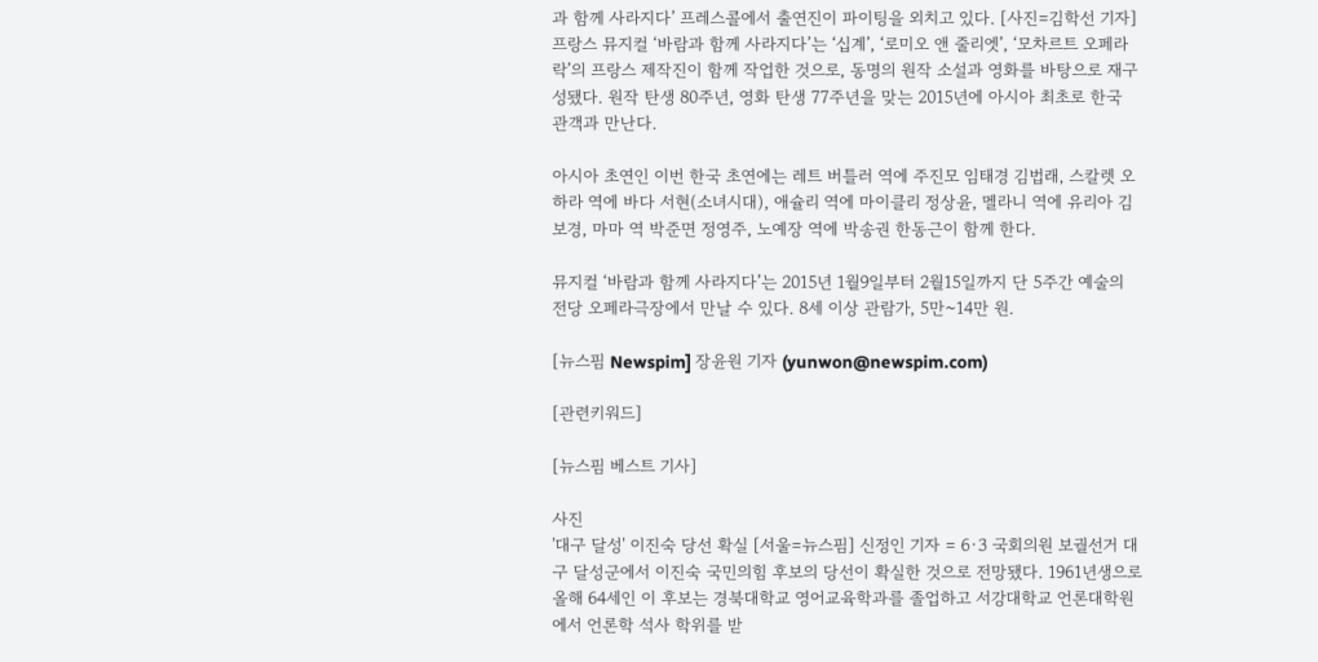과 함께 사라지다’ 프레스콜에서 출연진이 파이팅을 외치고 있다. [사진=김학선 기자]
프랑스 뮤지컬 ‘바람과 함께 사라지다’는 ‘십계’, ‘로미오 앤 줄리엣’, ‘모차르트 오페라 락’의 프랑스 제작진이 함께 작업한 것으로, 동명의 원작 소설과 영화를 바탕으로 재구성됐다. 원작 탄생 80주년, 영화 탄생 77주년을 맞는 2015년에 아시아 최초로 한국 관객과 만난다.

아시아 초연인 이번 한국 초연에는 레트 버틀러 역에 주진모 임태경 김법래, 스칼렛 오하라 역에 바다 서현(소녀시대), 애슐리 역에 마이클리 정상윤, 멜라니 역에 유리아 김보경, 마마 역 박준면 정영주, 노예장 역에 박송권 한동근이 함께 한다.

뮤지컬 ‘바람과 함께 사라지다’는 2015년 1월9일부터 2월15일까지 단 5주간 예술의 전당 오페라극장에서 만날 수 있다. 8세 이상 관람가, 5만~14만 원.

[뉴스핌 Newspim] 장윤원 기자 (yunwon@newspim.com)

[관련키워드]

[뉴스핌 베스트 기사]

사진
'대구 달성' 이진숙 당선 확실 [서울=뉴스핌] 신정인 기자 = 6·3 국회의원 보궐선거 대구 달성군에서 이진숙 국민의힘 후보의 당선이 확실한 것으로 전망됐다. 1961년생으로 올해 64세인 이 후보는 경북대학교 영어교육학과를 졸업하고 서강대학교 언론대학원에서 언론학 석사 학위를 받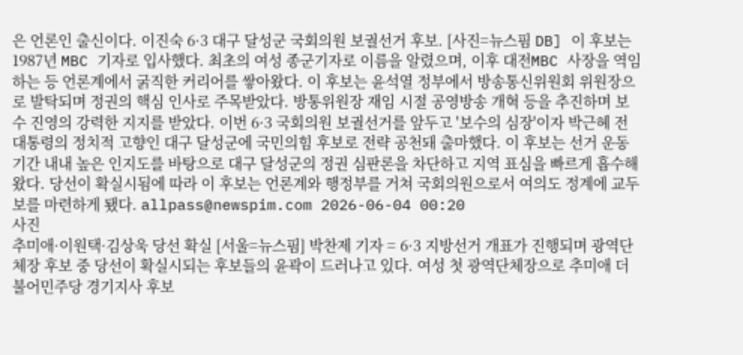은 언론인 출신이다. 이진숙 6·3 대구 달성군 국회의원 보궐선거 후보. [사진=뉴스핌 DB] 이 후보는 1987년 MBC 기자로 입사했다. 최초의 여성 종군기자로 이름을 알렸으며, 이후 대전MBC 사장을 역임하는 등 언론계에서 굵직한 커리어를 쌓아왔다. 이 후보는 윤석열 정부에서 방송통신위원회 위원장으로 발탁되며 정권의 핵심 인사로 주목받았다. 방통위원장 재임 시절 공영방송 개혁 등을 추진하며 보수 진영의 강력한 지지를 받았다. 이번 6·3 국회의원 보궐선거를 앞두고 '보수의 심장'이자 박근혜 전 대통령의 정치적 고향인 대구 달성군에 국민의힘 후보로 전략 공천돼 출마했다. 이 후보는 선거 운동 기간 내내 높은 인지도를 바탕으로 대구 달성군의 정권 심판론을 차단하고 지역 표심을 빠르게 흡수해 왔다. 당선이 확실시됨에 따라 이 후보는 언론계와 행정부를 거쳐 국회의원으로서 여의도 정계에 교두보를 마련하게 됐다. allpass@newspim.com 2026-06-04 00:20
사진
추미애·이원택·김상욱 당선 확실 [서울=뉴스핌] 박찬제 기자 = 6·3 지방선거 개표가 진행되며 광역단체장 후보 중 당선이 확실시되는 후보들의 윤곽이 드러나고 있다. 여성 첫 광역단체장으로 추미애 더불어민주당 경기지사 후보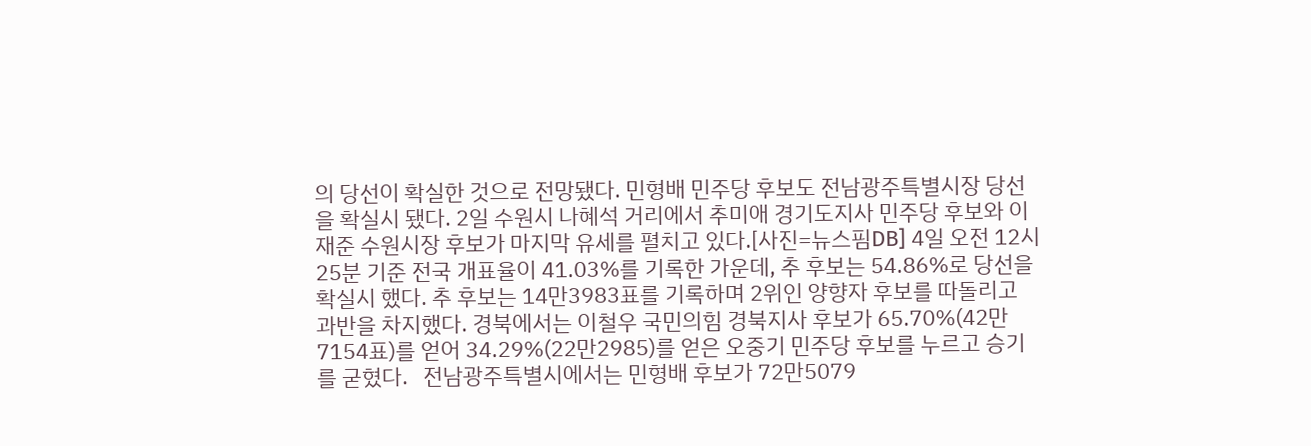의 당선이 확실한 것으로 전망됐다. 민형배 민주당 후보도 전남광주특별시장 당선을 확실시 됐다. 2일 수원시 나혜석 거리에서 추미애 경기도지사 민주당 후보와 이재준 수원시장 후보가 마지막 유세를 펼치고 있다.[사진=뉴스핌DB] 4일 오전 12시 25분 기준 전국 개표율이 41.03%를 기록한 가운데, 추 후보는 54.86%로 당선을 확실시 했다. 추 후보는 14만3983표를 기록하며 2위인 양향자 후보를 따돌리고 과반을 차지했다. 경북에서는 이철우 국민의힘 경북지사 후보가 65.70%(42만7154표)를 얻어 34.29%(22만2985)를 얻은 오중기 민주당 후보를 누르고 승기를 굳혔다.   전남광주특별시에서는 민형배 후보가 72만5079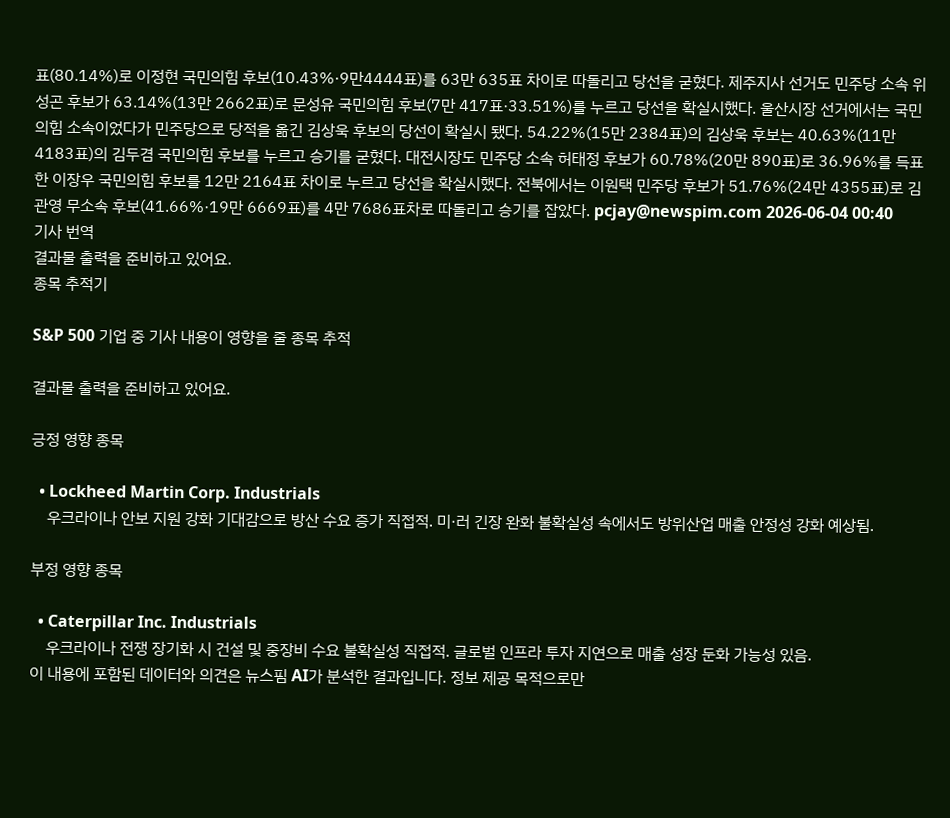표(80.14%)로 이정현 국민의힘 후보(10.43%·9만4444표)를 63만 635표 차이로 따돌리고 당선을 굳혔다. 제주지사 선거도 민주당 소속 위성곤 후보가 63.14%(13만 2662표)로 문성유 국민의힘 후보(7만 417표·33.51%)를 누르고 당선을 확실시했다. 울산시장 선거에서는 국민의힘 소속이었다가 민주당으로 당적을 옮긴 김상욱 후보의 당선이 확실시 됐다. 54.22%(15만 2384표)의 김상욱 후보는 40.63%(11만 4183표)의 김두겸 국민의힘 후보를 누르고 승기를 굳혔다. 대전시장도 민주당 소속 허태정 후보가 60.78%(20만 890표)로 36.96%를 득표한 이장우 국민의힘 후보를 12만 2164표 차이로 누르고 당선을 확실시했다. 전북에서는 이원택 민주당 후보가 51.76%(24만 4355표)로 김관영 무소속 후보(41.66%·19만 6669표)를 4만 7686표차로 따돌리고 승기를 잡았다. pcjay@newspim.com 2026-06-04 00:40
기사 번역
결과물 출력을 준비하고 있어요.
종목 추적기

S&P 500 기업 중 기사 내용이 영향을 줄 종목 추적

결과물 출력을 준비하고 있어요.

긍정 영향 종목

  • Lockheed Martin Corp. Industrials
    우크라이나 안보 지원 강화 기대감으로 방산 수요 증가 직접적. 미·러 긴장 완화 불확실성 속에서도 방위산업 매출 안정성 강화 예상됨.

부정 영향 종목

  • Caterpillar Inc. Industrials
    우크라이나 전쟁 장기화 시 건설 및 중장비 수요 불확실성 직접적. 글로벌 인프라 투자 지연으로 매출 성장 둔화 가능성 있음.
이 내용에 포함된 데이터와 의견은 뉴스핌 AI가 분석한 결과입니다. 정보 제공 목적으로만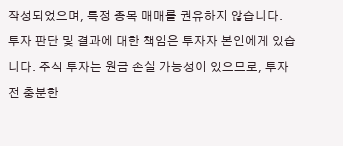작성되었으며, 특정 종목 매매를 권유하지 않습니다. 투자 판단 및 결과에 대한 책임은 투자자 본인에게 있습니다. 주식 투자는 원금 손실 가능성이 있으므로, 투자 전 충분한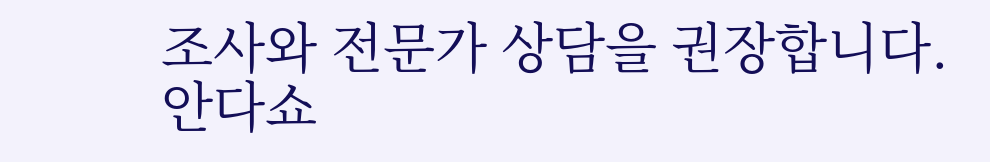조사와 전문가 상담을 권장합니다.
안다쇼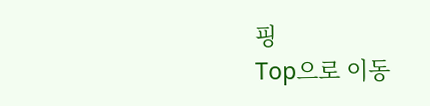핑
Top으로 이동